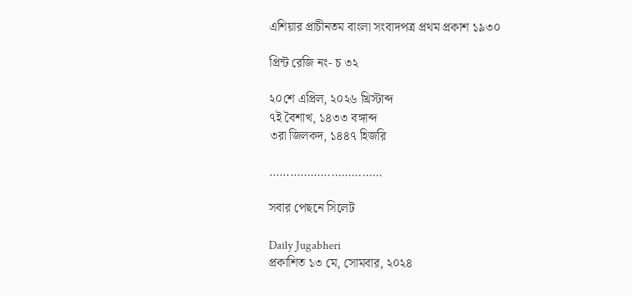এশিয়ার প্রাচীনতম বাংলা সংবাদপত্র প্রথম প্রকাশ ১৯৩০

প্রিন্ট রেজি নং- চ ৩২

২০শে এপ্রিল, ২০২৬ খ্রিস্টাব্দ
৭ই বৈশাখ, ১৪৩৩ বঙ্গাব্দ
৩রা জিলকদ, ১৪৪৭ হিজরি

……………………………

সবার পেছনে সিলেট

Daily Jugabheri
প্রকাশিত ১৩ মে, সোমবার, ২০২৪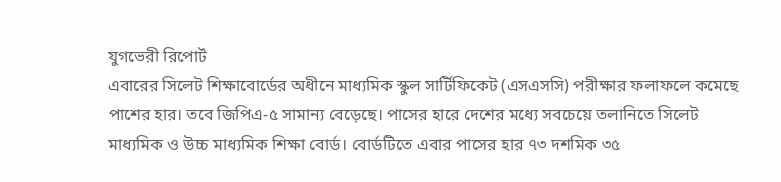যুগভেরী রিপোর্ট
এবারের সিলেট শিক্ষাবোর্ডের অধীনে মাধ্যমিক স্কুল সার্টিফিকেট (এসএসসি) পরীক্ষার ফলাফলে কমেছে পাশের হার। তবে জিপিএ-৫ সামান্য বেড়েছে। পাসের হারে দেশের মধ্যে সবচেয়ে তলানিতে সিলেট মাধ্যমিক ও উচ্চ মাধ্যমিক শিক্ষা বোর্ড। বোর্ডটিতে এবার পাসের হার ৭৩ দশমিক ৩৫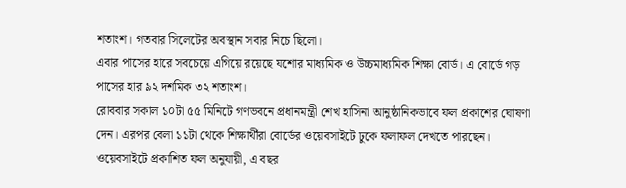শতাংশ। গতবার সিলেটের অবস্থান সবার নিচে ছিলো।
এবার পাসের হারে সবচেয়ে এগিয়ে রয়েছে যশোর মাধ্যমিক ও উচ্চমাধ্যমিক শিক্ষা বোর্ড। এ বোর্ডে গড় পাসের হার ৯২ দশমিক ৩২ শতাংশ।
রোববার সকাল ১০টা ৫৫ মিনিটে গণভবনে প্রধানমন্ত্রী শেখ হাসিনা আনুষ্ঠানিকভাবে ফল প্রকাশের ঘোষণা দেন। এরপর বেলা ১১টা থেকে শিক্ষার্থীরা বোর্ডের ওয়েবসাইটে ঢুকে ফলাফল দেখতে পারছেন।
ওয়েবসাইটে প্রকাশিত ফল অনুযায়ী, এ বছর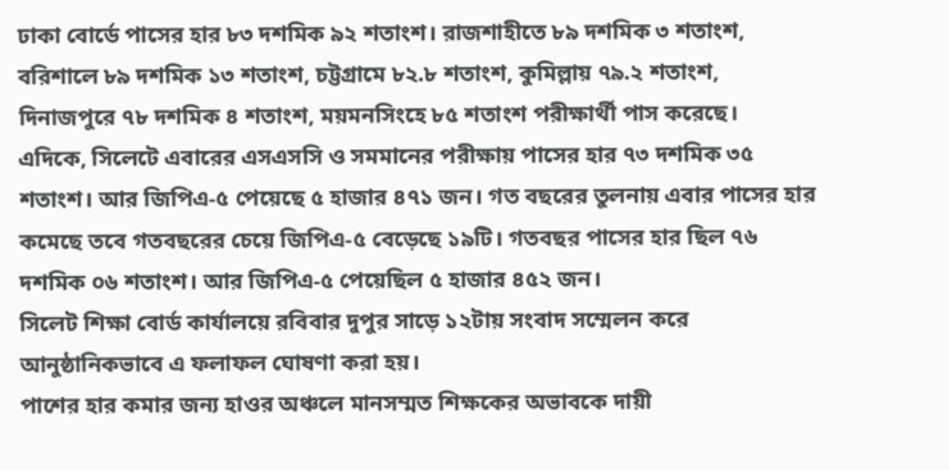ঢাকা বোর্ডে পাসের হার ৮৩ দশমিক ৯২ শতাংশ। রাজশাহীতে ৮৯ দশমিক ৩ শতাংশ, বরিশালে ৮৯ দশমিক ১৩ শতাংশ, চট্টগ্রামে ৮২.৮ শতাংশ, কুমিল্লায় ৭৯.২ শতাংশ, দিনাজপুরে ৭৮ দশমিক ৪ শতাংশ, ময়মনসিংহে ৮৫ শতাংশ পরীক্ষার্থী পাস করেছে।
এদিকে, সিলেটে এবারের এসএসসি ও সমমানের পরীক্ষায় পাসের হার ৭৩ দশমিক ৩৫ শতাংশ। আর জিপিএ-৫ পেয়েছে ৫ হাজার ৪৭১ জন। গত বছরের তুলনায় এবার পাসের হার কমেছে তবে গতবছরের চেয়ে জিপিএ-৫ বেড়েছে ১৯টি। গতবছর পাসের হার ছিল ৭৬ দশমিক ০৬ শতাংশ। আর জিপিএ-৫ পেয়েছিল ৫ হাজার ৪৫২ জন।
সিলেট শিক্ষা বোর্ড কার্যালয়ে রবিবার দুপুর সাড়ে ১২টায় সংবাদ সম্মেলন করে আনুষ্ঠানিকভাবে এ ফলাফল ঘোষণা করা হয়।
পাশের হার কমার জন্য হাওর অঞ্চলে মানসম্মত শিক্ষকের অভাবকে দায়ী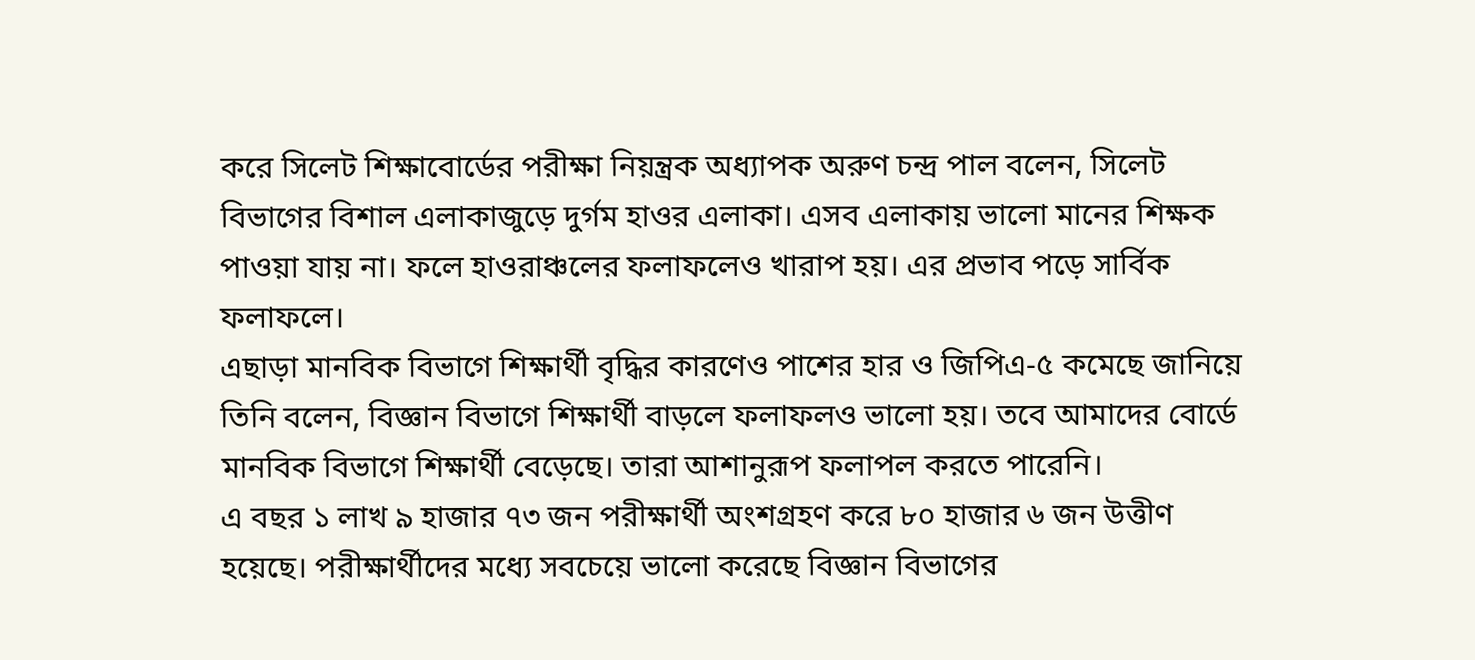করে সিলেট শিক্ষাবোর্ডের পরীক্ষা নিয়ন্ত্রক অধ্যাপক অরুণ চন্দ্র পাল বলেন, সিলেট বিভাগের বিশাল এলাকাজুড়ে দুর্গম হাওর এলাকা। এসব এলাকায় ভালো মানের শিক্ষক পাওয়া যায় না। ফলে হাওরাঞ্চলের ফলাফলেও খারাপ হয়। এর প্রভাব পড়ে সার্বিক ফলাফলে।
এছাড়া মানবিক বিভাগে শিক্ষার্থী বৃদ্ধির কারণেও পাশের হার ও জিপিএ-৫ কমেছে জানিয়ে তিনি বলেন, বিজ্ঞান বিভাগে শিক্ষার্থী বাড়লে ফলাফলও ভালো হয়। তবে আমাদের বোর্ডে মানবিক বিভাগে শিক্ষার্থী বেড়েছে। তারা আশানুরূপ ফলাপল করতে পারেনি।
এ বছর ১ লাখ ৯ হাজার ৭৩ জন পরীক্ষার্থী অংশগ্রহণ করে ৮০ হাজার ৬ জন উত্তীণ হয়েছে। পরীক্ষার্থীদের মধ্যে সবচেয়ে ভালো করেছে বিজ্ঞান বিভাগের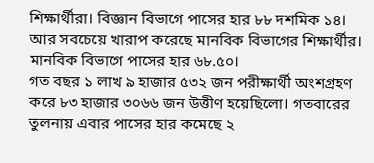শিক্ষার্থীরা। বিজ্ঞান বিভাগে পাসের হার ৮৮ দশমিক ১৪। আর সবচেয়ে খারাপ করেছে মানবিক বিভাগের শিক্ষার্থীর। মানবিক বিভাগে পাসের হার ৬৮.৫০।
গত বছর ১ লাখ ৯ হাজার ৫৩২ জন পরীক্ষার্থী অংশগ্রহণ করে ৮৩ হাজার ৩০৬৬ জন উত্তীণ হয়েছিলো। গতবারের তুলনায় এবার পাসের হার কমেছে ২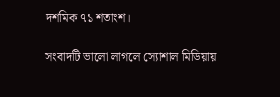দশমিক ৭১ শতাংশ।

সংবাদটি ভালো লাগলে স্যোশাল মিডিয়ায়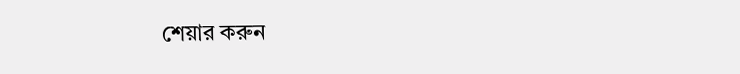শেয়ার করুন